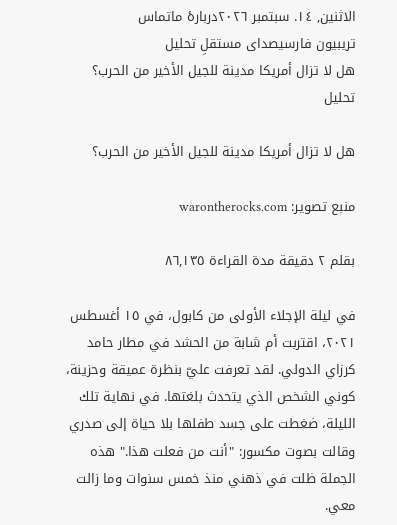الاثنين, ١٤. سبتمبر ٢٠٢٦دربارهٔ ماتماس
تريبيون فارسيصدای مستقلِ تحلیل
هل لا تزال أمريكا مدينة للجيل الأخير من الحرب؟
تحليل

هل لا تزال أمريكا مدينة للجيل الأخير من الحرب؟

منبع تصویر: warontherocks.com

بقلم ٢ دقيقة مدة القراءة ٨٦,١٣٥

في ليلة الإجلاء الأولى من كابول، في ١٥ أغسطس ٢٠٢١، اقتربت أم شابة من الحشد في مطار حامد كرزاي الدولي. لقد تعرفت عليّ بنظرة عميقة وحزينة، كوني الشخص الذي يتحدث بلغتها. في نهاية تلك الليلة، ضغطت على جسد طفلها بلا حياة إلى صدري وقالت بصوت مكسور: "أنت من فعلت هذا." هذه الجملة ظلت في ذهني منذ خمس سنوات وما زالت معي.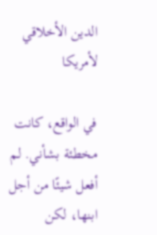الدين الأخلاقي لأمريكا

في الواقع، كانت مخطئة بشأني. لم أفعل شيئًا من أجل ابنها، لكن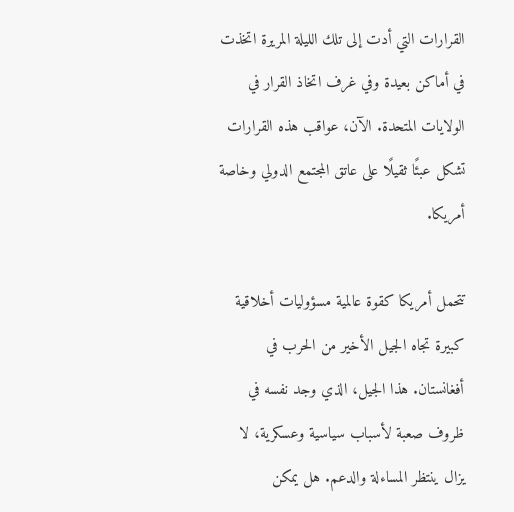القرارات التي أدت إلى تلك الليلة المريرة اتخذت في أماكن بعيدة وفي غرف اتخاذ القرار في الولايات المتحدة. الآن، عواقب هذه القرارات تشكل عبئًا ثقيلًا على عاتق المجتمع الدولي وخاصة أمريكا.

تتحمل أمريكا كقوة عالمية مسؤوليات أخلاقية كبيرة تجاه الجيل الأخير من الحرب في أفغانستان. هذا الجيل، الذي وجد نفسه في ظروف صعبة لأسباب سياسية وعسكرية، لا يزال ينتظر المساءلة والدعم. هل يمكن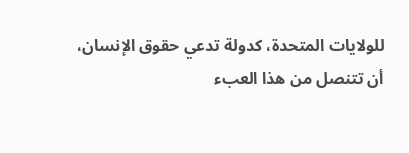للولايات المتحدة، كدولة تدعي حقوق الإنسان، أن تتنصل من هذا العبء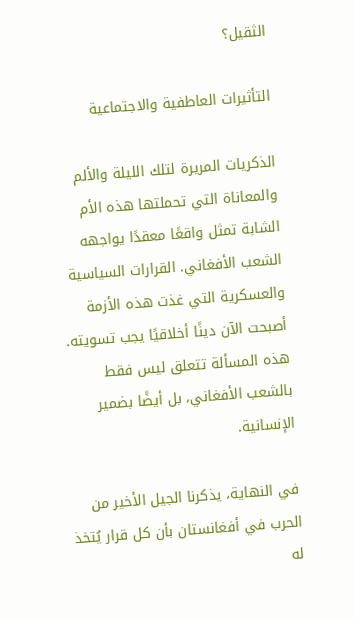الثقيل؟

التأثيرات العاطفية والاجتماعية

الذكريات المريرة لتلك الليلة والألم والمعاناة التي تحملتها هذه الأم الشابة تمثل واقعًا معقدًا يواجهه الشعب الأفغاني. القرارات السياسية والعسكرية التي غذت هذه الأزمة أصبحت الآن دينًا أخلاقيًا يجب تسويته. هذه المسألة تتعلق ليس فقط بالشعب الأفغاني، بل أيضًا بضمير الإنسانية.

في النهاية، يذكرنا الجيل الأخير من الحرب في أفغانستان بأن كل قرار يُتخذ له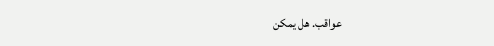عواقب. هل يمكن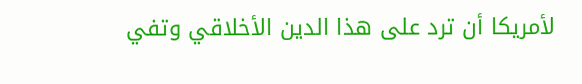لأمريكا أن ترد على هذا الدين الأخلاقي وتفي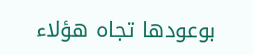بوعودها تجاه هؤلاء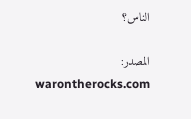الناس؟

المصدر: warontherocks.com